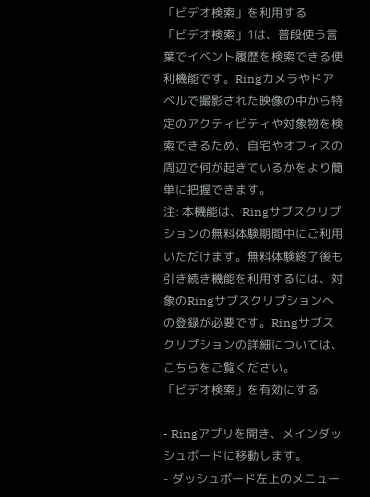「ビデオ検索」を利用する
「ビデオ検索」1は、普段使う言葉でイベント履歴を検索できる便利機能です。Ringカメラやドアベルで撮影された映像の中から特定のアクティビティや対象物を検索できるため、自宅やオフィスの周辺で何が起きているかをより簡単に把握できます。
注: 本機能は、Ringサブスクリプションの無料体験期間中にご利用いただけます。無料体験終了後も引き続き機能を利用するには、対象のRingサブスクリプションへの登録が必要です。Ringサブスクリプションの詳細については、こちらをご覧ください。
「ビデオ検索」を有効にする

- Ringアプリを開き、メインダッシュボードに移動します。
- ダッシュボード左上のメニュー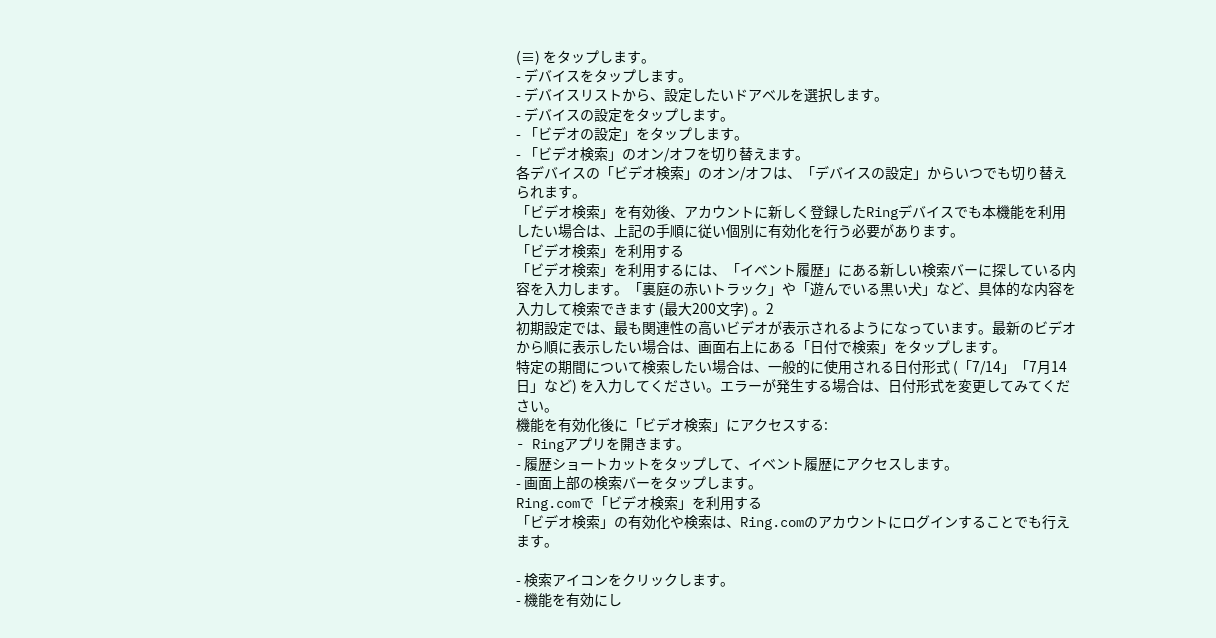(≡) をタップします。
- デバイスをタップします。
- デバイスリストから、設定したいドアベルを選択します。
- デバイスの設定をタップします。
- 「ビデオの設定」をタップします。
- 「ビデオ検索」のオン/オフを切り替えます。
各デバイスの「ビデオ検索」のオン/オフは、「デバイスの設定」からいつでも切り替えられます。
「ビデオ検索」を有効後、アカウントに新しく登録したRingデバイスでも本機能を利用したい場合は、上記の手順に従い個別に有効化を行う必要があります。
「ビデオ検索」を利用する
「ビデオ検索」を利用するには、「イベント履歴」にある新しい検索バーに探している内容を入力します。「裏庭の赤いトラック」や「遊んでいる黒い犬」など、具体的な内容を入力して検索できます (最大200文字) 。2
初期設定では、最も関連性の高いビデオが表示されるようになっています。最新のビデオから順に表示したい場合は、画面右上にある「日付で検索」をタップします。
特定の期間について検索したい場合は、一般的に使用される日付形式 (「7/14」「7月14日」など) を入力してください。エラーが発生する場合は、日付形式を変更してみてください。
機能を有効化後に「ビデオ検索」にアクセスする:
- Ringアプリを開きます。
- 履歴ショートカットをタップして、イベント履歴にアクセスします。
- 画面上部の検索バーをタップします。
Ring.comで「ビデオ検索」を利用する
「ビデオ検索」の有効化や検索は、Ring.comのアカウントにログインすることでも行えます。

- 検索アイコンをクリックします。
- 機能を有効にし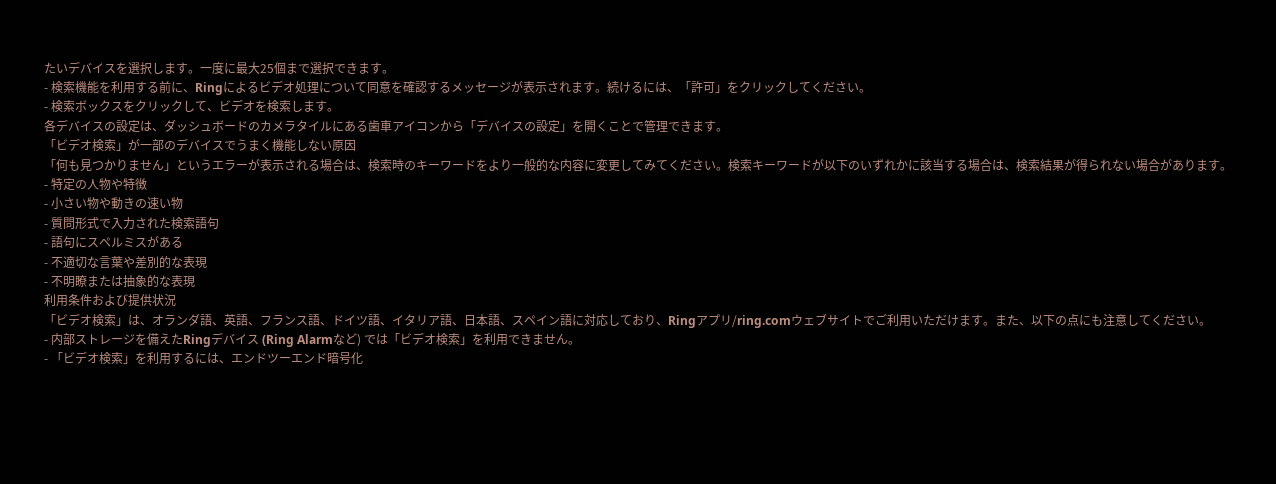たいデバイスを選択します。一度に最大25個まで選択できます。
- 検索機能を利用する前に、Ringによるビデオ処理について同意を確認するメッセージが表示されます。続けるには、「許可」をクリックしてください。
- 検索ボックスをクリックして、ビデオを検索します。
各デバイスの設定は、ダッシュボードのカメラタイルにある歯車アイコンから「デバイスの設定」を開くことで管理できます。
「ビデオ検索」が一部のデバイスでうまく機能しない原因
「何も見つかりません」というエラーが表示される場合は、検索時のキーワードをより一般的な内容に変更してみてください。検索キーワードが以下のいずれかに該当する場合は、検索結果が得られない場合があります。
- 特定の人物や特徴
- 小さい物や動きの速い物
- 質問形式で入力された検索語句
- 語句にスペルミスがある
- 不適切な言葉や差別的な表現
- 不明瞭または抽象的な表現
利用条件および提供状況
「ビデオ検索」は、オランダ語、英語、フランス語、ドイツ語、イタリア語、日本語、スペイン語に対応しており、Ringアプリ/ring.comウェブサイトでご利用いただけます。また、以下の点にも注意してください。
- 内部ストレージを備えたRingデバイス (Ring Alarmなど) では「ビデオ検索」を利用できません。
- 「ビデオ検索」を利用するには、エンドツーエンド暗号化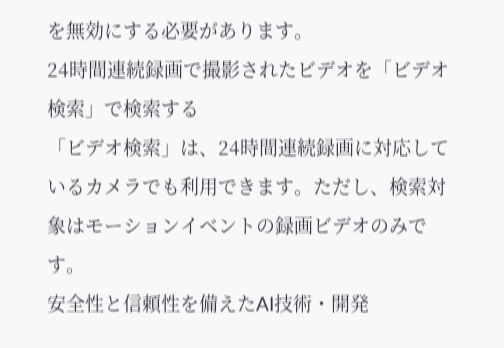を無効にする必要があります。
24時間連続録画で撮影されたビデオを「ビデオ検索」で検索する
「ビデオ検索」は、24時間連続録画に対応しているカメラでも利用できます。ただし、検索対象はモーションイベントの録画ビデオのみです。
安全性と信頼性を備えたAI技術・開発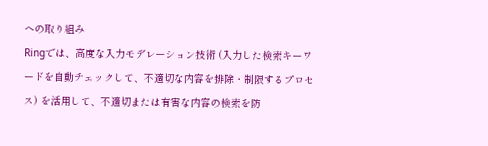への取り組み
Ringでは、高度な入力モデレーション技術 (入力した検索キーワードを自動チェックして、不適切な内容を排除・制限するプロセス) を活用して、不適切または有害な内容の検索を防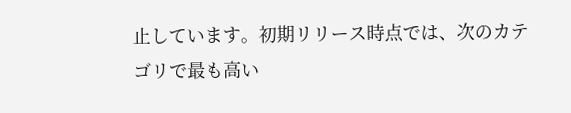止しています。初期リリース時点では、次のカテゴリで最も高い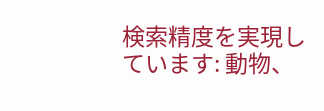検索精度を実現しています: 動物、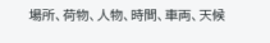場所、荷物、人物、時間、車両、天候